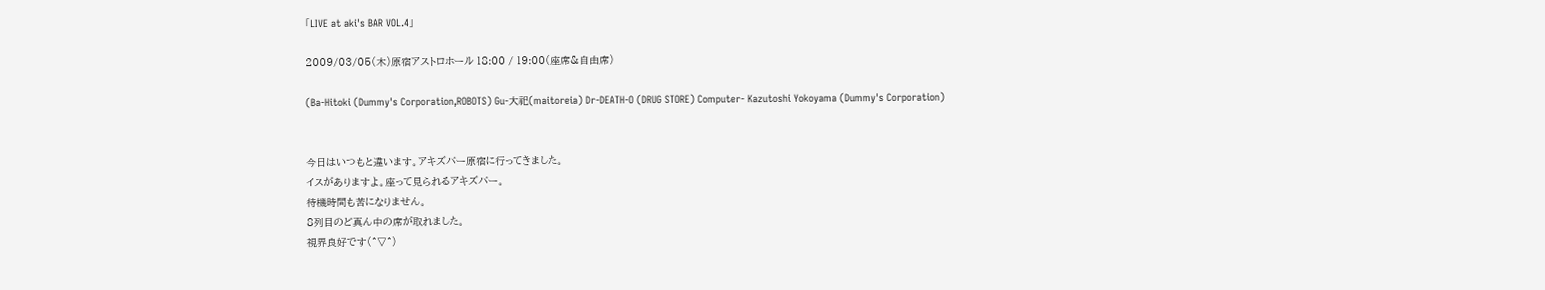「LIVE at aki's BAR VOL.4」

2009/03/05(木)原宿アストロホール 18:00 / 19:00(座席&自由席)

(Ba-Hitoki (Dummy's Corporation,ROBOTS) Gu-大祀(maitoreia) Dr-DEATH-O (DRUG STORE) Computer- Kazutoshi Yokoyama (Dummy's Corporation)


今日はいつもと違います。アキズバー原宿に行ってきました。
イスがありますよ。座って見られるアキズバー。
待機時間も苦になりません。
8列目のど真ん中の席が取れました。
視界良好です(^▽^)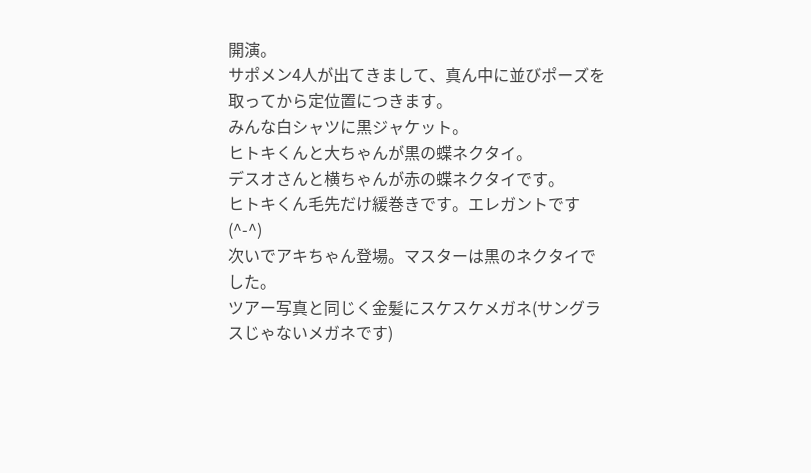開演。
サポメン4人が出てきまして、真ん中に並びポーズを取ってから定位置につきます。
みんな白シャツに黒ジャケット。
ヒトキくんと大ちゃんが黒の蝶ネクタイ。
デスオさんと横ちゃんが赤の蝶ネクタイです。
ヒトキくん毛先だけ緩巻きです。エレガントです(^-^)
次いでアキちゃん登場。マスターは黒のネクタイでした。
ツアー写真と同じく金髪にスケスケメガネ(サングラスじゃないメガネです)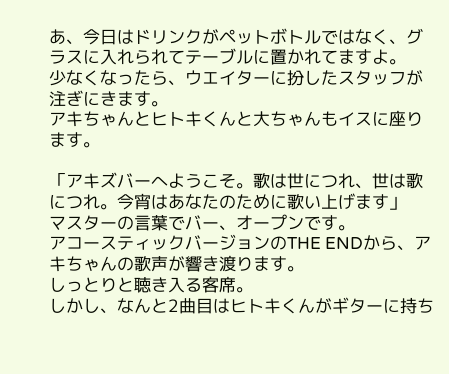あ、今日はドリンクがペットボトルではなく、グラスに入れられてテーブルに置かれてますよ。
少なくなったら、ウエイターに扮したスタッフが注ぎにきます。
アキちゃんとヒトキくんと大ちゃんもイスに座ります。

「アキズバーへようこそ。歌は世につれ、世は歌につれ。今宵はあなたのために歌い上げます」
マスターの言葉でバー、オープンです。
アコースティックバージョンのTHE ENDから、アキちゃんの歌声が響き渡ります。
しっとりと聴き入る客席。
しかし、なんと2曲目はヒトキくんがギターに持ち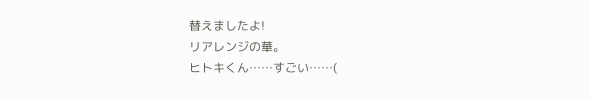替えましたよ!
リアレンジの華。
ヒトキくん……すごい……(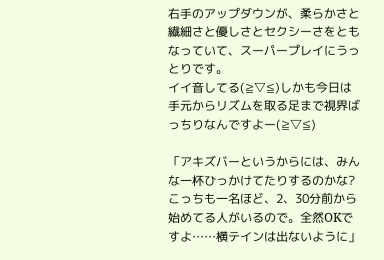右手のアップダウンが、柔らかさと繊細さと優しさとセクシーさをともなっていて、スーパープレイにうっとりです。
イイ音してる(≧▽≦)しかも今日は手元からリズムを取る足まで視界ばっちりなんですよー(≧▽≦)

「アキズバーというからには、みんな一杯ひっかけてたりするのかな?こっちも一名ほど、2、30分前から始めてる人がいるので。全然OKですよ……横テインは出ないように」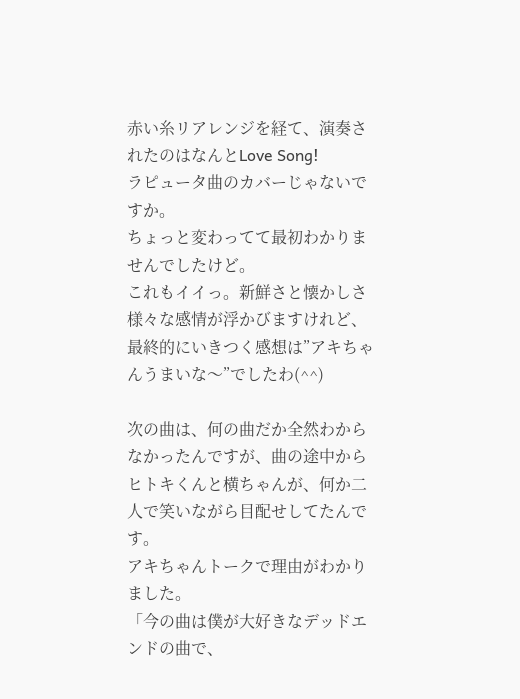赤い糸リアレンジを経て、演奏されたのはなんとLove Song!
ラピュータ曲のカバーじゃないですか。
ちょっと変わってて最初わかりませんでしたけど。
これもイイっ。新鮮さと懐かしさ様々な感情が浮かびますけれど、最終的にいきつく感想は”アキちゃんうまいな〜”でしたわ(^^)

次の曲は、何の曲だか全然わからなかったんですが、曲の途中からヒトキくんと横ちゃんが、何か二人で笑いながら目配せしてたんです。
アキちゃんトークで理由がわかりました。
「今の曲は僕が大好きなデッドエンドの曲で、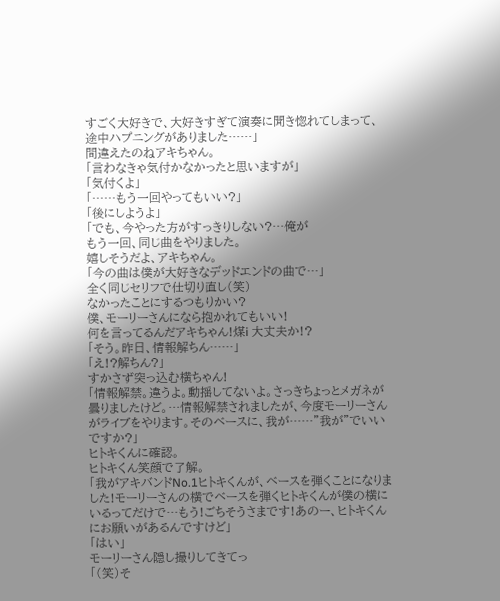すごく大好きで、大好きすぎて演奏に聞き惚れてしまって、途中ハプニングがありました……」
間違えたのねアキちゃん。
「言わなきゃ気付かなかったと思いますが」
「気付くよ」
「……もう一回やってもいい?」
「後にしようよ」
「でも、今やった方がすっきりしない?…俺が
もう一回、同じ曲をやりました。
嬉しそうだよ、アキちゃん。
「今の曲は僕が大好きなデッドエンドの曲で…」
全く同じセリフで仕切り直し(笑)
なかったことにするつもりかい?
僕、モーリーさんになら抱かれてもいい!
何を言ってるんだアキちゃん!煤i 大丈夫か!?
「そう。昨日、情報解ちん……」
「え!?解ちん?」
すかさず突っ込む横ちゃん!
「情報解禁。違うよ。動揺してないよ。さっきちょっとメガネが曇りましたけど。…情報解禁されましたが、今度モーリーさんがライブをやります。そのベースに、我が……”我が”でいいですか?」
ヒトキくんに確認。
ヒトキくん笑顔で了解。
「我がアキバンドNo.1ヒトキくんが、ベースを弾くことになりました!モーリーさんの横でベースを弾くヒトキくんが僕の横にいるってだけで…もう!ごちそうさまです!あのー、ヒトキくんにお願いがあるんですけど」
「はい」
モーリーさん隠し撮りしてきてっ
「(笑)そ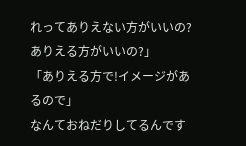れってありえない方がいいの?ありえる方がいいの?」
「ありえる方で!イメージがあるので」
なんておねだりしてるんです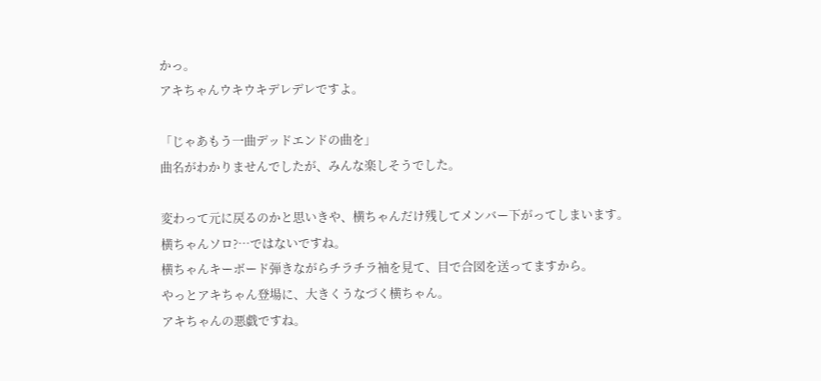かっ。
アキちゃんウキウキデレデレですよ。

「じゃあもう一曲デッドエンドの曲を」
曲名がわかりませんでしたが、みんな楽しそうでした。

変わって元に戻るのかと思いきや、横ちゃんだけ残してメンバー下がってしまいます。
横ちゃんソロ?…ではないですね。
横ちゃんキーボード弾きながらチラチラ袖を見て、目で合図を送ってますから。
やっとアキちゃん登場に、大きくうなづく横ちゃん。
アキちゃんの悪戯ですね。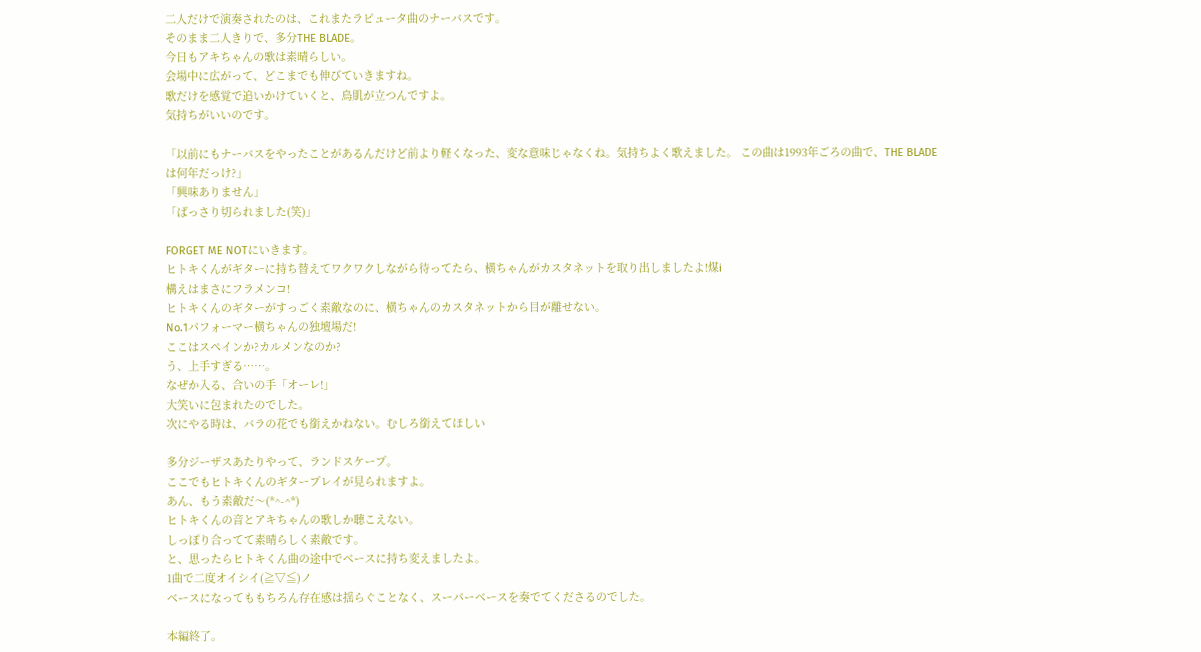二人だけで演奏されたのは、これまたラピュータ曲のナーバスです。
そのまま二人きりで、多分THE BLADE。
今日もアキちゃんの歌は素晴らしい。
会場中に広がって、どこまでも伸びていきますね。
歌だけを感覚で追いかけていくと、鳥肌が立つんですよ。
気持ちがいいのです。

「以前にもナーバスをやったことがあるんだけど前より軽くなった、変な意味じゃなくね。気持ちよく歌えました。 この曲は1993年ごろの曲で、THE BLADEは何年だっけ?」
「興味ありません」
「ばっさり切られました(笑)」

FORGET ME NOTにいきます。
ヒトキくんがギターに持ち替えてワクワクしながら待ってたら、横ちゃんがカスタネットを取り出しましたよ!煤i
構えはまさにフラメンコ!
ヒトキくんのギターがすっごく素敵なのに、横ちゃんのカスタネットから目が離せない。
No.1パフォーマー横ちゃんの独壇場だ!
ここはスペインか?カルメンなのか?
う、上手すぎる……。
なぜか入る、合いの手「オーレ!」
大笑いに包まれたのでした。
次にやる時は、バラの花でも銜えかねない。むしろ銜えてほしい

多分ジーザスあたりやって、ランドスケープ。
ここでもヒトキくんのギタープレイが見られますよ。
あん、もう素敵だ〜(*^-^*)
ヒトキくんの音とアキちゃんの歌しか聴こえない。
しっぽり合ってて素晴らしく素敵です。
と、思ったらヒトキくん曲の途中でベースに持ち変えましたよ。
1曲で二度オイシイ(≧▽≦)ノ
ベースになってももちろん存在感は揺らぐことなく、スーパーベースを奏でてくださるのでした。

本編終了。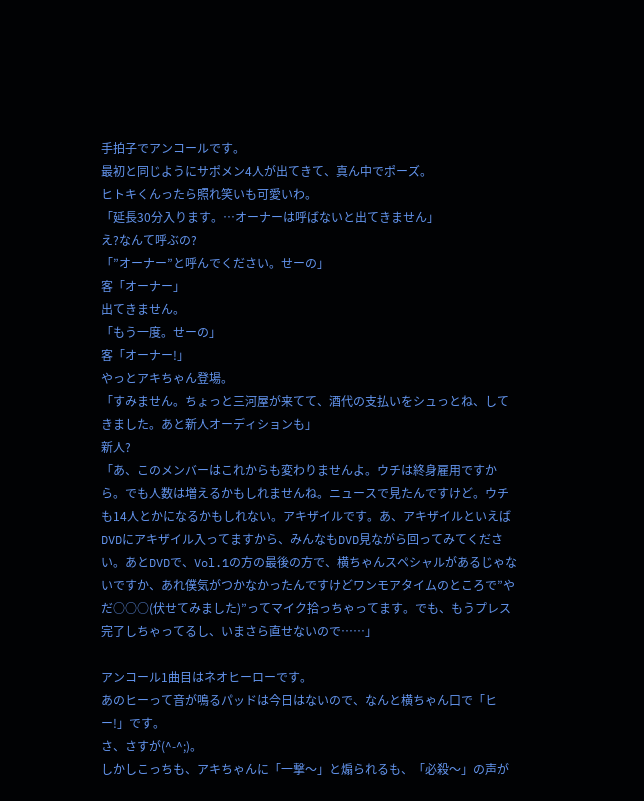手拍子でアンコールです。
最初と同じようにサポメン4人が出てきて、真ん中でポーズ。
ヒトキくんったら照れ笑いも可愛いわ。
「延長30分入ります。…オーナーは呼ばないと出てきません」
え?なんて呼ぶの?
「”オーナー”と呼んでください。せーの」
客「オーナー」
出てきません。
「もう一度。せーの」
客「オーナー!」
やっとアキちゃん登場。
「すみません。ちょっと三河屋が来てて、酒代の支払いをシュっとね、してきました。あと新人オーディションも」
新人?
「あ、このメンバーはこれからも変わりませんよ。ウチは終身雇用ですから。でも人数は増えるかもしれませんね。ニュースで見たんですけど。ウチも14人とかになるかもしれない。アキザイルです。あ、アキザイルといえばDVDにアキザイル入ってますから、みんなもDVD見ながら回ってみてください。あとDVDで、Vol.1の方の最後の方で、横ちゃんスペシャルがあるじゃないですか、あれ僕気がつかなかったんですけどワンモアタイムのところで”やだ○○○(伏せてみました)”ってマイク拾っちゃってます。でも、もうプレス完了しちゃってるし、いまさら直せないので……」

アンコール1曲目はネオヒーローです。
あのヒーって音が鳴るパッドは今日はないので、なんと横ちゃん口で「ヒー!」です。
さ、さすが(^-^;)。
しかしこっちも、アキちゃんに「一撃〜」と煽られるも、「必殺〜」の声が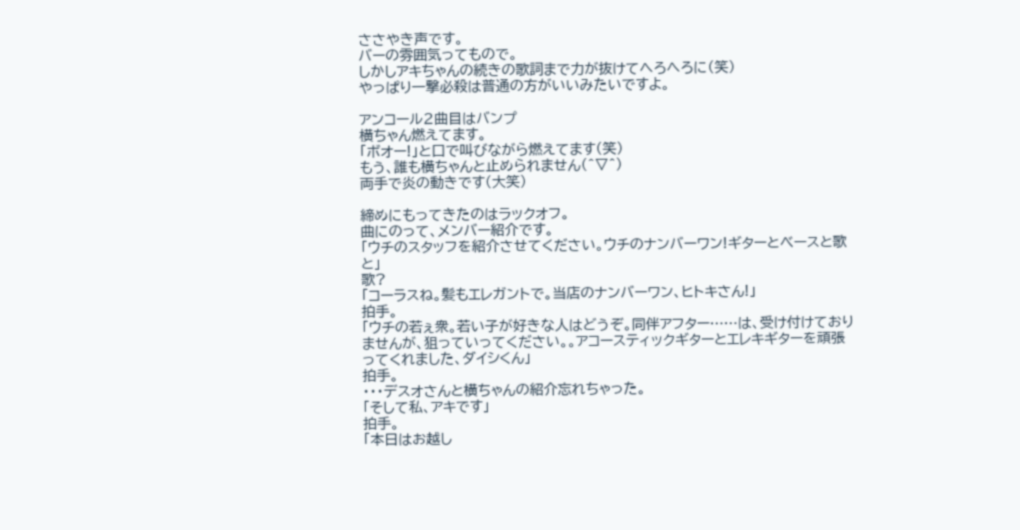ささやき声です。
バーの雰囲気ってもので。
しかしアキちゃんの続きの歌詞まで力が抜けてへろへろに(笑)
やっぱり一撃必殺は普通の方がいいみたいですよ。

アンコール2曲目はバンプ
横ちゃん燃えてます。
「ボオー!」と口で叫びながら燃えてます(笑)
もう、誰も横ちゃんと止められません(^▽^)
両手で炎の動きです(大笑)

締めにもってきたのはラックオフ。
曲にのって、メンバー紹介です。
「ウチのスタッフを紹介させてください。ウチのナンバーワン!ギターとべースと歌と」
歌?
「コーラスね。髪もエレガントで。当店のナンバーワン、ヒトキさん!」
拍手。
「ウチの若ぇ衆。若い子が好きな人はどうぞ。同伴アフター……は、受け付けておりませんが、狙っていってください。。アコースティックギターとエレキギターを頑張ってくれました、ダイシくん」
拍手。
・・・デスオさんと横ちゃんの紹介忘れちゃった。
「そして私、アキです」
拍手。
「本日はお越し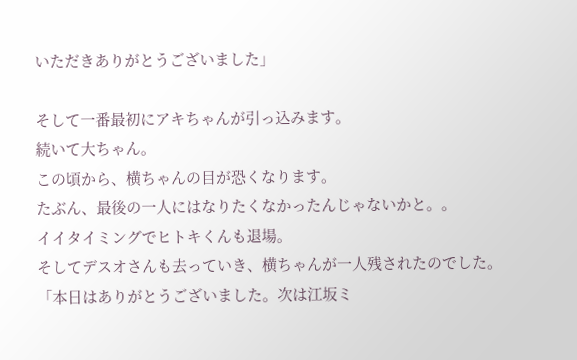いただきありがとうございました」

そして一番最初にアキちゃんが引っ込みます。
続いて大ちゃん。
この頃から、横ちゃんの目が恐くなります。
たぶん、最後の一人にはなりたくなかったんじゃないかと。。
イイタイミングでヒトキくんも退場。
そしてデスオさんも去っていき、横ちゃんが一人残されたのでした。
「本日はありがとうございました。次は江坂ミ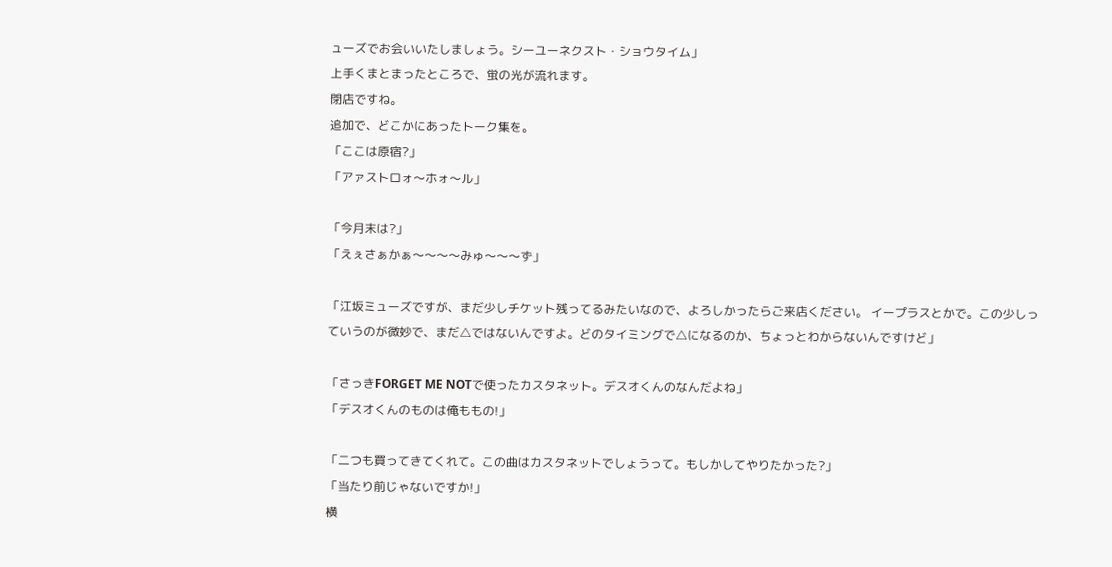ューズでお会いいたしましょう。シーユーネクスト・ショウタイム」
上手くまとまったところで、蛍の光が流れます。
閉店ですね。
追加で、どこかにあったトーク集を。
「ここは原宿?」
「アァストロォ〜ホォ〜ル」

「今月末は?」
「えぇさぁかぁ〜〜〜〜みゅ〜〜〜ず」

「江坂ミューズですが、まだ少しチケット残ってるみたいなので、よろしかったらご来店ください。 イープラスとかで。この少しっていうのが微妙で、まだ△ではないんですよ。どのタイミングで△になるのか、ちょっとわからないんですけど」

「さっきFORGET ME NOTで使ったカスタネット。デスオくんのなんだよね」
「デスオくんのものは俺ももの!」

「二つも買ってきてくれて。この曲はカスタネットでしょうって。もしかしてやりたかった?」
「当たり前じゃないですか!」
横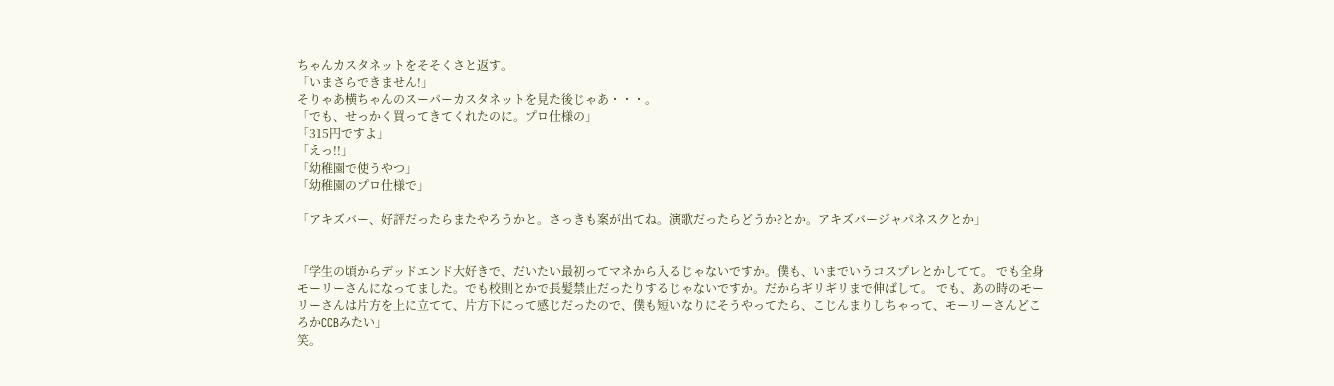ちゃんカスタネットをそそくさと返す。
「いまさらできません!」
そりゃあ横ちゃんのスーパーカスタネットを見た後じゃあ・・・。
「でも、せっかく買ってきてくれたのに。プロ仕様の」
「315円ですよ」
「えっ!!」
「幼稚園で使うやつ」
「幼稚園のプロ仕様で」

「アキズバー、好評だったらまたやろうかと。さっきも案が出てね。演歌だったらどうか?とか。アキズバージャパネスクとか」


「学生の頃からデッドエンド大好きで、だいたい最初ってマネから入るじゃないですか。僕も、いまでいうコスプレとかしてて。 でも全身モーリーさんになってました。でも校則とかで長髪禁止だったりするじゃないですか。だからギリギリまで伸ばして。 でも、あの時のモーリーさんは片方を上に立てて、片方下にって感じだったので、僕も短いなりにそうやってたら、こじんまりしちゃって、モーリーさんどころかCCBみたい」
笑。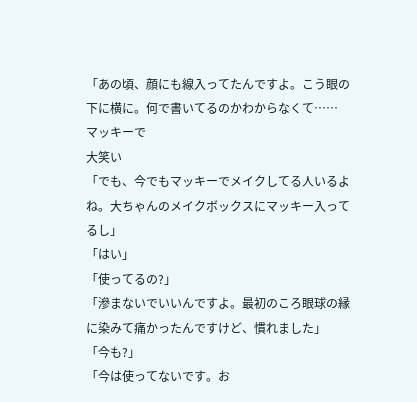「あの頃、顔にも線入ってたんですよ。こう眼の下に横に。何で書いてるのかわからなくて…… マッキーで
大笑い
「でも、今でもマッキーでメイクしてる人いるよね。大ちゃんのメイクボックスにマッキー入ってるし」
「はい」
「使ってるの?」
「滲まないでいいんですよ。最初のころ眼球の縁に染みて痛かったんですけど、慣れました」
「今も?」
「今は使ってないです。お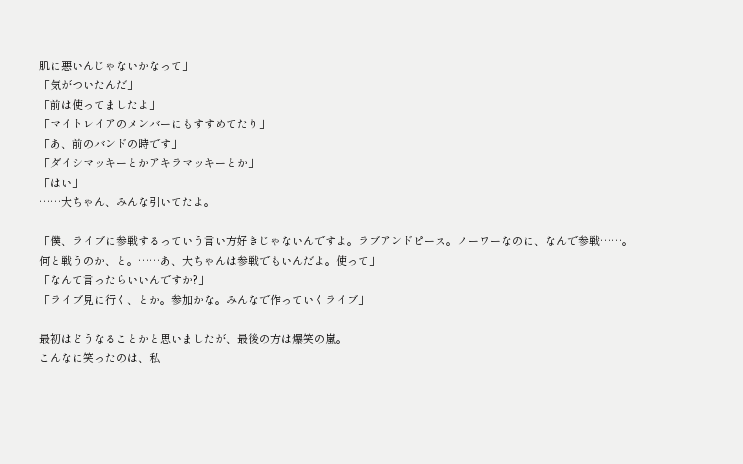肌に悪いんじゃないかなって」
「気がついたんだ」
「前は使ってましたよ」
「マイトレイアのメンバーにもすすめてたり」
「あ、前のバンドの時です」
「ダイシマッキーとかアキラマッキーとか」
「はい」
……大ちゃん、みんな引いてたよ。

「僕、ライブに参戦するっていう言い方好きじゃないんですよ。ラブアンドピース。ノーワーなのに、なんで参戦……。何と戦うのか、と。……あ、大ちゃんは参戦でもいんだよ。使って」
「なんて言ったらいいんですか?」
「ライブ見に行く、とか。参加かな。みんなで作っていくライブ」

最初はどうなることかと思いましたが、最後の方は爆笑の嵐。
こんなに笑ったのは、私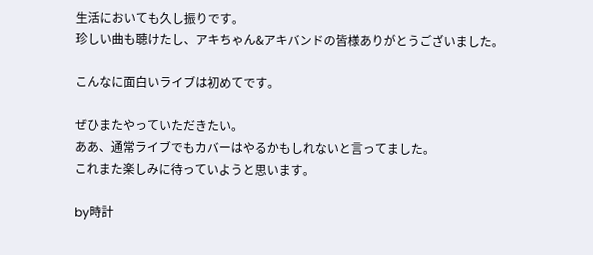生活においても久し振りです。
珍しい曲も聴けたし、アキちゃん&アキバンドの皆様ありがとうございました。

こんなに面白いライブは初めてです。

ぜひまたやっていただきたい。
ああ、通常ライブでもカバーはやるかもしれないと言ってました。
これまた楽しみに待っていようと思います。

by時計